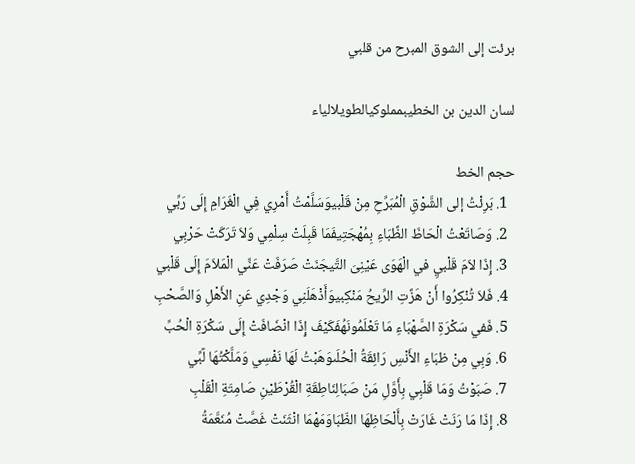برئت إلى الشوق المبرح من قلبي

لسان الدين بن الخطيبمملوكيالطويلالياء

حجم الخط
  1. بَرِئْتُ إلى الشَّوْقِ الْمُبَرِّحِ مِنْ قَلْبيوَسَلَّمْتُ أَمْرِي فِي الْغَرَامِ إِلَى رَبِّي
  2. وَصَاتَعْتُ الْحَاظَ الظَّبَاءِ بِمُهْجَتِيفَمَا قَبِلَتْ سِلْمِي وَلاَ تَرَكَتْ حَرْبِي
  3. إِذَا لاَمَ قَلْبيِ في الْهَوَى عَيْنِىَ التَّيجَنَتْ صَرَفَتْ عَنِّي الْمَلاَمَ إِلَى قَلْبي
  4. فَلاَ تُنْكِرُوا أَنْ هَزَّتِ الرِّيحُ مَنْكِبيوَأَذْهَلَنِي وَجْدِي عَنِ الأَهْلِ وَالصَّحْبِ
  5. فَفي سَكْرَةِ الصَّهْبَاءِ مَا تَعْلَمُونَهُفَكَيْفَ إٍذَا انْضَافَتْ إِلَى سَكْرَةِ الْحُبِّ
  6. وَبِي مِنْ ظبَاءِ الأَنْسِ رَائِقَةُ الْحُلَىوَهَبْتُ لَهَا نَفْسِي وَمَلَّكْتُهَا لٌبِّي
  7. صَبَوْتُ وَمَا قَلْبِي بِأَوَّلِ مَنْ صَبَالِنَاطِقَةِ الْقُرْطَيْنِ صَامِتَةِ الْقَلْبِ
  8. إِذَا مَا رَنَتْ غَارَتْ بِأَلْحَاظِهَا الظّبَاوَمَهْمَا انْثَنَتْ غَصَّتْ مُنَعَّمَةُ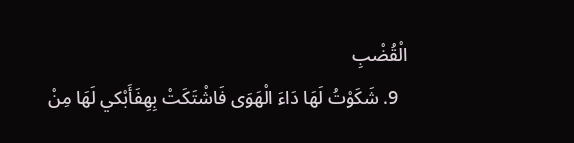الْقُضْبِ
  9. شَكَوْتُ لَهَا دَاءَ الْهَوَى فَاشْتَكَتْ بِهِفَأَبْكي لَهَا مِنْ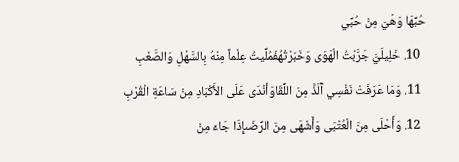حُبِّهَا وَهْيَ مِنْ حُبِّي
  10. خَلِيلَيَّ جَرَّبْتُ الْهَوَى وَخَبَرْتُهُفَمُلِّيتُ عِلْماً مِنْهُ بِالسَّهْلِ وَالصَّعْبِ
  11. وَمَا عَرَفَتْ نَفْسِي آَلَذَّ مِنَ اللِّقَاوَأنْدَى عَلَى الأَكْبَادِ مِنْ سَاعَةِ الْقُرْبِ
  12. وَأَحْلَى مِنَ الْعُتْبَى وَأَشْهَى مِنَ الرِّضَىإِذَا جَاءَ مِنْ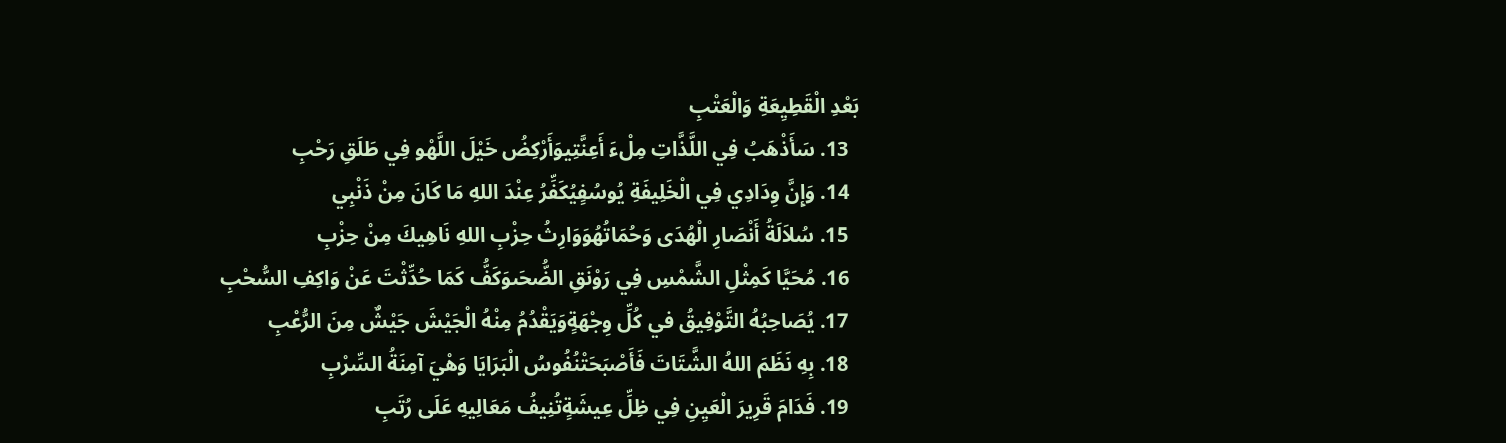بَعْدِ الْقَطِيِعَةِ وَالْعَتْبِ
  13. سَأَذْهَبُ فِي اللَّذَّاتِ مِلْءَ أَعِنَّتِيوَأَرْكِضُ خَيْلَ اللَّهْو فِي طَلَقِ رَحْبِ
  14. وَإِنَّ وِدَادِي فِي الْخَلِيفَةِ يُوسُفٍيُكَفِّرُ عِنْدَ اللهِ مَا كَانَ مِنْ ذَنْبِي
  15. سُلاَلَةُ أَنْصَارِ الْهُدَى وَحُمَاتُهُوَوَارِثُ حِزْبِ اللهِ نَاهِيكَ مِنْ حِزْبِ
  16. مُحَيَّا كَمِثْلِ الشَّمْسِ فِي رَوْنَقِ الضُّحَىوَكَفُّ كَمَا حُدِّثْتَ عَنْ وَاكِفِ السُّحْبِ
  17. يُصَاحِبُهُ التَّوْفِيقُ في كُلِّ وِجْهَةٍوَيَقْدُمُ مِنْهُ الْجَيْشَ جَيْشٌ مِنَ الرُّعْبِ
  18. بِهِ نَظَمَ اللهُ الشَّتَاتَ فَأَصْبَحَتْنُفُوسُ الْبَرَايَا وَهْيَ آمِنَةُ السِّرْبِ
  19. فَدَامَ قَرِيرَ الْعَيِنِ فِي ظِلِّ عِيشَةٍتُنِيفُ مَعَالِيهِ عَلَى رُتَبِ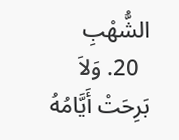الشُّهْبِ
  20. وَلاَ بَرِحَتْ أَيَّامُهُ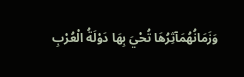وَزَمَانُهُمَآثِرُهَا تُحْيَ بِهَا دَوْلَةُ الْعُرْبِ